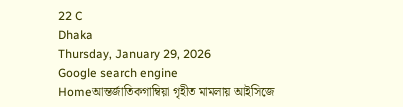22 C
Dhaka
Thursday, January 29, 2026
Google search engine
Homeআন্তর্জাতিকগাম্বিয়া গৃহীত মামলায় আইসিজে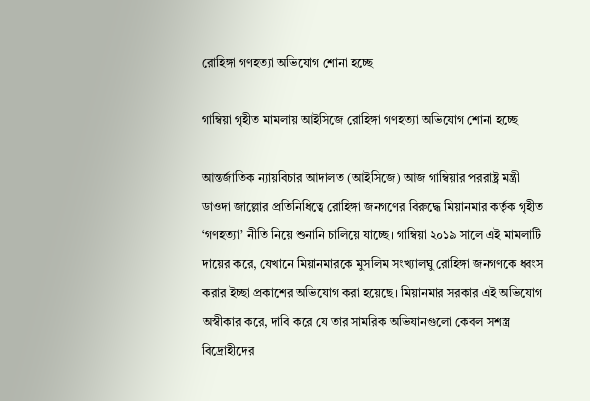রোহিঙ্গা গণহত্যা অভিযোগ শোনা হচ্ছে

গাম্বিয়া গৃহীত মামলায় আইসিজে রোহিঙ্গা গণহত্যা অভিযোগ শোনা হচ্ছে

আন্তর্জাতিক ন্যায়বিচার আদালত (আইসিজে) আজ গাম্বিয়ার পররাষ্ট্র মন্ত্রী ডাওদা জাল্লোর প্রতিনিধিত্বে রোহিঙ্গা জনগণের বিরুদ্ধে মিয়ানমার কর্তৃক গৃহীত ‘গণহত্যা’ নীতি নিয়ে শুনানি চালিয়ে যাচ্ছে। গাম্বিয়া ২০১৯ সালে এই মামলাটি দায়ের করে, যেখানে মিয়ানমারকে মুসলিম সংখ্যালঘু রোহিঙ্গা জনগণকে ধ্বংস করার ইচ্ছা প্রকাশের অভিযোগ করা হয়েছে। মিয়ানমার সরকার এই অভিযোগ অস্বীকার করে, দাবি করে যে তার সামরিক অভিযানগুলো কেবল সশস্ত্র বিদ্রোহীদের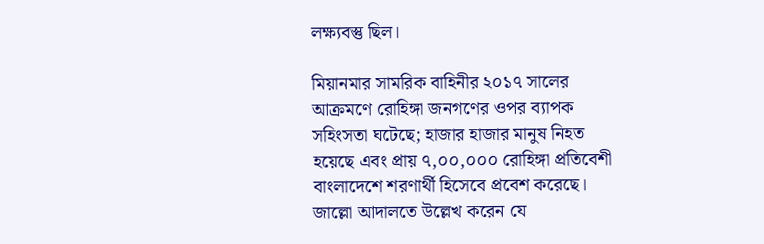লক্ষ্যবস্তু ছিল।

মিয়ানমার সামরিক বাহিনীর ২০১৭ সালের আক্রমণে রোহিঙ্গা জনগণের ওপর ব্যাপক সহিংসতা ঘটেছে; হাজার হাজার মানুষ নিহত হয়েছে এবং প্রায় ৭,০০,০০০ রোহিঙ্গা প্রতিবেশী বাংলাদেশে শরণার্থী হিসেবে প্রবেশ করেছে। জাল্লো আদালতে উল্লেখ করেন যে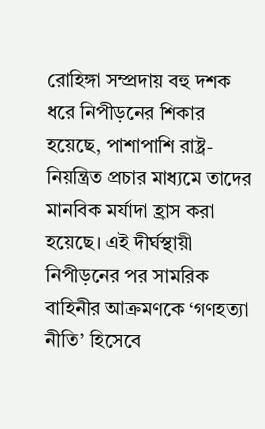রোহিঙ্গা সম্প্রদায় বহু দশক ধরে নিপীড়নের শিকার হয়েছে, পাশাপাশি রাষ্ট্র-নিয়ন্ত্রিত প্রচার মাধ্যমে তাদের মানবিক মর্যাদা হ্রাস করা হয়েছে। এই দীর্ঘস্থায়ী নিপীড়নের পর সামরিক বাহিনীর আক্রমণকে ‘গণহত্যা নীতি’ হিসেবে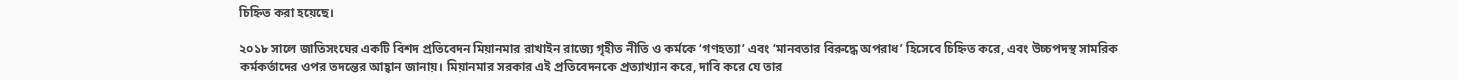চিহ্নিত করা হয়েছে।

২০১৮ সালে জাতিসংঘের একটি বিশদ প্রতিবেদন মিয়ানমার রাখাইন রাজ্যে গৃহীত নীতি ও কর্মকে ‘গণহত্যা’ এবং ‘মানবতার বিরুদ্ধে অপরাধ’ হিসেবে চিহ্নিত করে, এবং উচ্চপদস্থ সামরিক কর্মকর্তাদের ওপর তদন্তের আহ্বান জানায়। মিয়ানমার সরকার এই প্রতিবেদনকে প্রত্যাখ্যান করে, দাবি করে যে তার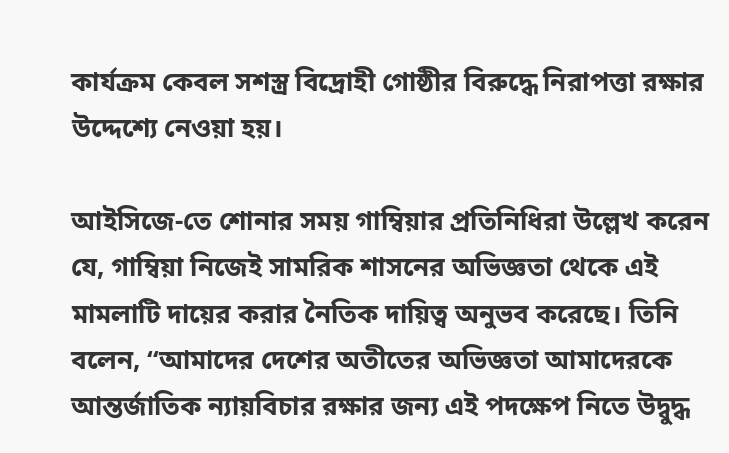কার্যক্রম কেবল সশস্ত্র বিদ্রোহী গোষ্ঠীর বিরুদ্ধে নিরাপত্তা রক্ষার উদ্দেশ্যে নেওয়া হয়।

আইসিজে-তে শোনার সময় গাম্বিয়ার প্রতিনিধিরা উল্লেখ করেন যে, গাম্বিয়া নিজেই সামরিক শাসনের অভিজ্ঞতা থেকে এই মামলাটি দায়ের করার নৈতিক দায়িত্ব অনুভব করেছে। তিনি বলেন, “আমাদের দেশের অতীতের অভিজ্ঞতা আমাদেরকে আন্তর্জাতিক ন্যায়বিচার রক্ষার জন্য এই পদক্ষেপ নিতে উদ্বুদ্ধ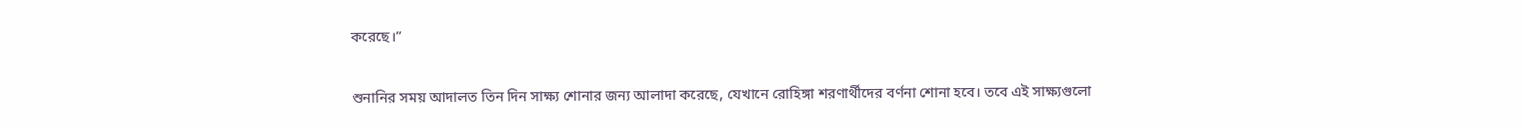করেছে।”

শুনানির সময় আদালত তিন দিন সাক্ষ্য শোনার জন্য আলাদা করেছে, যেখানে রোহিঙ্গা শরণার্থীদের বর্ণনা শোনা হবে। তবে এই সাক্ষ্যগুলো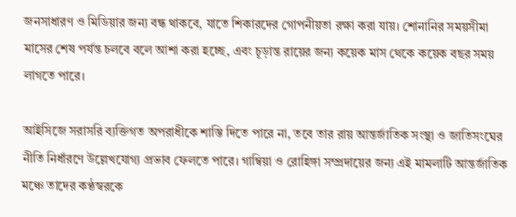জনসাধারণ ও মিডিয়ার জন্য বন্ধ থাকবে, যাতে শিকারদের গোপনীয়তা রক্ষা করা যায়। শোনানির সময়সীমা মাসের শেষ পর্যন্ত চলবে বলে আশা করা হচ্ছে, এবং চূড়ান্ত রায়ের জন্য কয়েক মাস থেকে কয়েক বছর সময় লাগতে পারে।

আইসিজে সরাসরি ব্যক্তিগত অপরাধীকে শাস্তি দিতে পারে না, তবে তার রায় আন্তর্জাতিক সংস্থা ও জাতিসংঘের নীতি নির্ধারণে উল্লেখযোগ্য প্রভাব ফেলতে পারে। গাম্বিয়া ও রোহিঙ্গা সম্প্রদায়ের জন্য এই মামলাটি আন্তর্জাতিক মঞ্চে তাদের কণ্ঠস্বরকে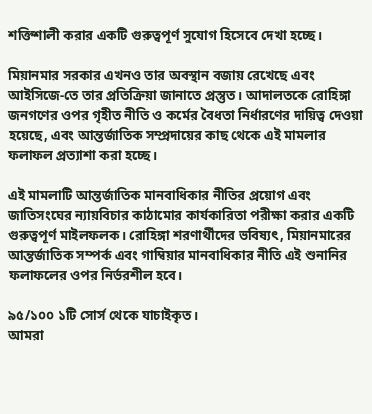শক্তিশালী করার একটি গুরুত্বপূর্ণ সুযোগ হিসেবে দেখা হচ্ছে।

মিয়ানমার সরকার এখনও তার অবস্থান বজায় রেখেছে এবং আইসিজে-তে তার প্রতিক্রিয়া জানাতে প্রস্তুত। আদালতকে রোহিঙ্গা জনগণের ওপর গৃহীত নীতি ও কর্মের বৈধতা নির্ধারণের দায়িত্ব দেওয়া হয়েছে, এবং আন্তর্জাতিক সম্প্রদায়ের কাছ থেকে এই মামলার ফলাফল প্রত্যাশা করা হচ্ছে।

এই মামলাটি আন্তর্জাতিক মানবাধিকার নীতির প্রয়োগ এবং জাতিসংঘের ন্যায়বিচার কাঠামোর কার্যকারিতা পরীক্ষা করার একটি গুরুত্বপূর্ণ মাইলফলক। রোহিঙ্গা শরণার্থীদের ভবিষ্যৎ, মিয়ানমারের আন্তর্জাতিক সম্পর্ক এবং গাম্বিয়ার মানবাধিকার নীতি এই শুনানির ফলাফলের ওপর নির্ভরশীল হবে।

৯৫/১০০ ১টি সোর্স থেকে যাচাইকৃত।
আমরা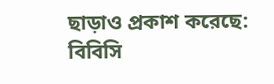ছাড়াও প্রকাশ করেছে: বিবিসি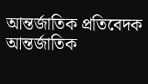আন্তর্জাতিক প্রতিবেদক
আন্তর্জাতিক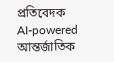প্রতিবেদক
AI-powered আন্তর্জাতিক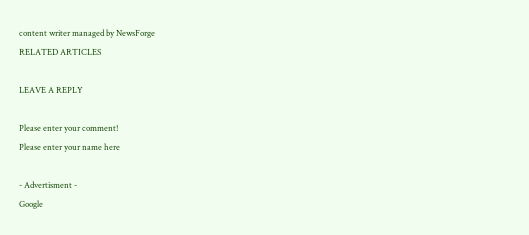content writer managed by NewsForge
RELATED ARTICLES

LEAVE A REPLY

Please enter your comment!
Please enter your name here

- Advertisment -
Google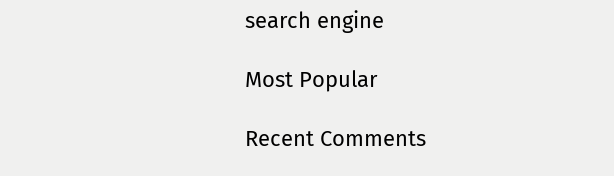search engine

Most Popular

Recent Comments